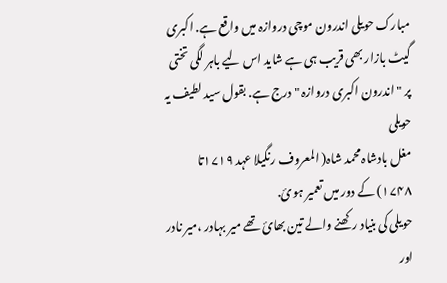مبارک حویلی اندرون موچی دروازہ میں واقع ہے. اکبری گیٹ بازار بھی قریب ہی ہے شاید اس لیے باہر لگی تختی پر " اندرون اکبری دروازہ " درج ہے. بقول سید لطیف یہ حویلی
مغل بادشاہ محمد شاہ( المعروف رنگیلا عہد ۱۷۱۹تا ۱۷۴۸) کے دور میں تعمیر ہوئ.
حویلی کی بنیاد رکھنے والے تین بھائ تھے میر بہادر ،میر نادر اور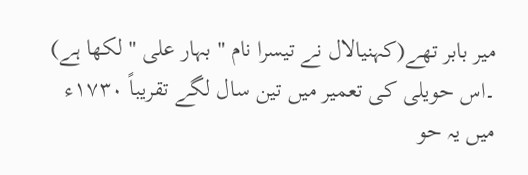میر بابر تھے(کہنیالال نے تیسرا نام " بہار علی " لکھا ہے) ۔اس حویلی کی تعمیر میں تین سال لگے تقریباً ١٧٣۰ء میں یہ حو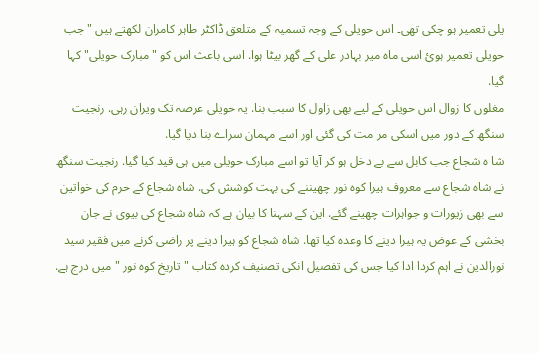یلی تعمیر ہو چکی تھی۔ اس حویلی کے وجہ تسمیہ کے متلعق ڈاکٹر طاہر کامران لکھتے ہیں " جب حویلی تعمیر ہوئ اسی ماہ میر بہادر علی کے گھر بیٹا ہوا. اسی باعث اس کو "مبارک حویلی" کہا گیا.
مغلوں کا زوال اس حویلی کے لیے بھی زاول کا سبب بنا. یہ حویلی عرصہ تک ویران رہی. رنجیت سنگھ کے دور میں اسکی مر مت کی گئی اور اسے مہمان سراے بنا دیا گیا.
شا ہ شجاع جب کابل سے بے دخل ہو کر آیا تو اسے مبارک حویلی میں ہی قید کیا گیا. رنجیت سنگھ نے شاہ شجاع سے معروف ہیرا کوہ نور چھیننے کی بہت کوشش کی. شاہ شجاع کے حرم کی خواتین سے بھی زیورات و جواہرات چھینے گئے. این کے سہنا کا بیان ہے کہ شاہ شجاع کی بیوی نے جان بخشی کے عوض یہ ہیرا دینے کا وعدہ کیا تھا. شاہ شجاع کو ہیرا دینے پر راضی کرنے میں فقیر سید نورالدین نے اہم کردا ادا کیا جس کی تفصیل انکی تصنیف کردہ کتاب " تاریخ کوہ نور " میں درج ہے.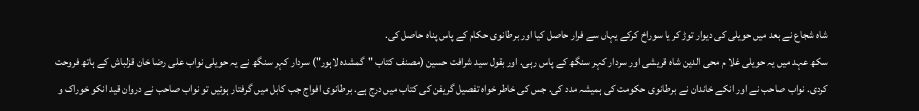شاہ شجاع نے بعد میں حویلی کی دیوار توڑ کر یا سوراخ کرکے یہاں سے فرار حاصل کیا اور برطانوی حکام کے پاس پناہ حاصل کی.
سکھ عہد میں یہ حویلی غلا م محی الدین شاہ قریشی اور سردار کہر سنگھ کے پاس رہی. اور بقول سید شرافت حسین (مصنف کتاب "گمشدہ لاہور") سردار کہر سنگھ نے یہ حویلی نواب علی رضا خان قزلباش کے ہاتھ فروحت کردی. نواب صاحب نے اور انکے خاندان نے برطانوی حکومت کی ہمیشہ مدد کی. جس کی خاطر خواہ تفصیل گریفن کی کتاب میں درج ہے. برطانوی افواج جب کابل میں گرفتار ہوئیں تو نواب صاحب نے دروان قید انکو خوراک و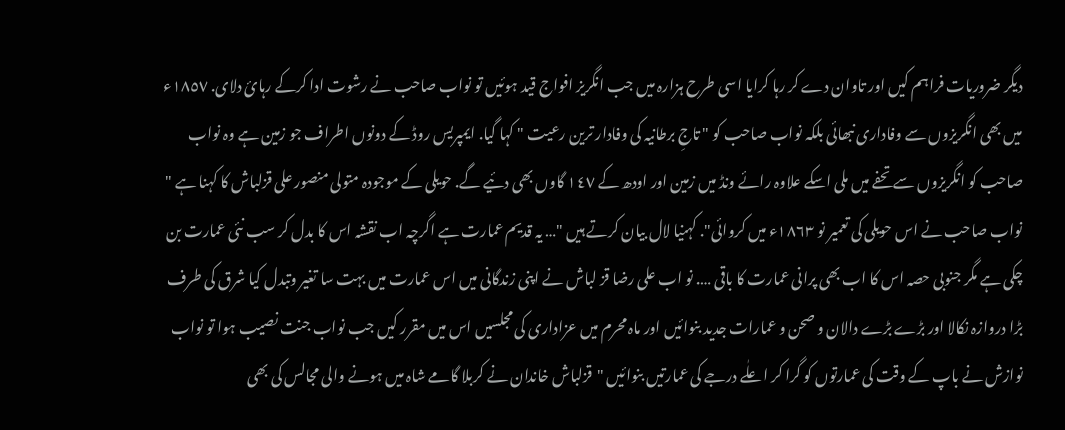دیگر ضروریات فراہم کیں اور تاوان دے کر رہا کرایا اسی طرح ہزارہ میں جب انگریز افواج قید ہوئیں تو نواب صاحب نے رشوت ادا کرکے رہائ دلای. ١۸٥٧ء میں بھی انگریزوں سے وفاداری نبھائی بلکہ نواب صاحب کو " تاجِ برطانیہ کی وفادار ترین رعیت " کہا گیا. ایمپریس روڈ کے دونوں اطراف جو زمین ہے وہ نواب صاحب کو انگریزوں سے تحفے میں ملی اسکے علاوہ رائے ونڈ میں زمین اور اودھ کے ١٤٧ گاوں بھی دئیے گے. حویلی کے موجودہ متولی منصور علی قزلباش کا کہنا ہے " نواب صاحب نے اس حویلی کی تعمیر نو ١۸٦٣ء میں کروائی". کہنیا لال بیان کرتے ہیں "… یہ قدیم عمارت ہے اگرچہ اب نقشہ اس کا بدل کر سب نئی عمارت بن چکی ہے مگر جنوبی حصہ اس کا اب بھی پرانی عمارت کا باقی …. نو اب علی رضا قز لباش نے اپنی زندگانی میں اس عمارت میں بہت سا تغیر وتبدل کیا شرق کی طرف بڑا دروازہ نکالا اور بڑے بڑے دالان و صحن و عمارات جدید بنوائیں اور ماہ محرم میں عزاداری کی مجلسیں اس میں مقرر کیں جب نواب جنت نصیب ہوا تو نواب نوازش نے باپ کے وقت کی عمارتوں کو گرا کر اعلٰے درجے کی عمارتیں بنوائیں "قزلباش خاندان نے کربلا گامے شاہ میں ہونے والی مجالس کی بھی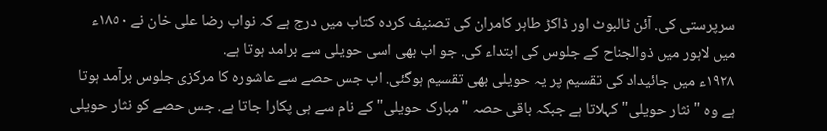سرپرستی کی. آئن ٹالبوٹ اور ڈاکڑ طاہر کامران کی تصنیف کردہ کتاب میں درج ہے کہ نواب رضا علی خان نے ١۸٥۰ء میں لاہور میں ذوالجناح کے جلوس کی ابتداء کی. جو اب بھی اسی حویلی سے برامد ہوتا ہے.
١۹۲۸ء میں جائیداد کی تقسیم پر یہ حویلی بھی تقسیم ہوگئی. اب جس حصے سے عاشورہ کا مرکزی جلوس برآمد ہوتا ہے وہ "نثار حویلی" کہلاتا ہے جبکہ باقی حصہ "مبارک حویلی" کے نام سے ہی پکارا جاتا ہے. جس حصے کو نثار حویلی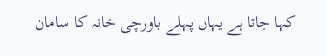کہا جاتا ہے یہاں پہلے باورچی خانہ کا سامان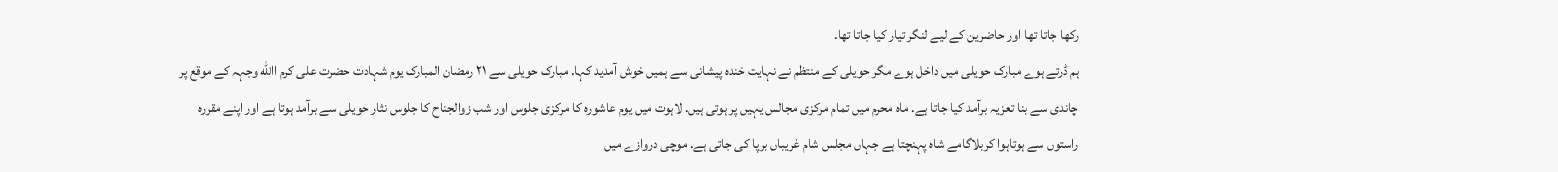رکھا جاتا تھا اور حاضرین کے لیے لنگر تیار کیا جاتا تھا.
ہم ڈرتے ہوے مبارک حویلی میں داخل ہوے مگر حویلی کے منتظم نے نہایت خندہ پیشانی سے ہمیں خوش آمدید کہا. مبارک حویلی سے ۲١ رمضان المبارک یوم شہادت حضرت علی کرم االله وجہہ کے موقع پر چاندی سے بنا تعزیہ برآمد کیا جاتا ہے. ماہ محرم میں تمام مرکزی مجالس یہیں پر ہوتی ہیں. لاہوت میں یوم عاشورہ کا مرکزی جلوس اور شب زوالجناح کا جلوس نثار حویلی سے برآمد ہوتا ہے اور اپنے مقررہ راستوں سے ہوتاہوا کربلاگامے شاہ پہنچتا ہے جہاں مجلس شام غریباں برپا کی جاتی ہے. موچی دروازے میں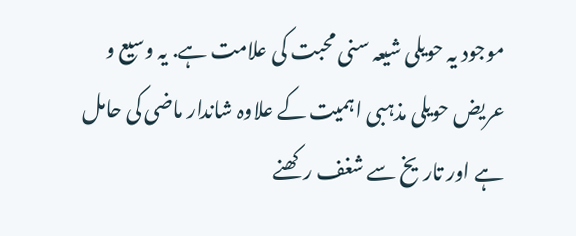موجود یہ حویلی شیعہ سنی محبت کی علامت ہے. یہ وسیع و عریض حویلی مذہبی اہمیت کے علاوہ شاندار ماضی کی حامل ہے اور تاریخ سے شغف رکھنے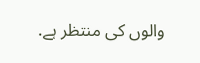والوں کی منتظر ہے.